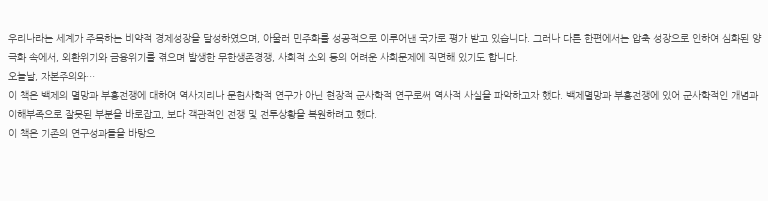우리나라는 세계가 주목하는 비약적 경제성장을 달성하였으며, 아울러 민주화를 성공적으로 이루어낸 국가로 평가 받고 있습니다. 그러나 다른 한편에서는 압축 성장으로 인하여 심화된 양극화 속에서, 외환위기와 금융위기를 겪으며 발생한 무한생존경쟁, 사회적 소외 등의 어려운 사회문제에 직면해 있기도 합니다.
오늘날, 자본주의와…
이 책은 백제의 멸망과 부흥전쟁에 대하여 역사지리나 문헌사학적 연구가 아닌 현장적 군사학적 연구로써 역사적 사실을 파악하고자 했다. 백제멸망과 부흥전쟁에 있어 군사학적인 개념과 이해부족으로 잘못된 부분을 바로잡고, 보다 객관적인 전쟁 및 전투상황을 복원하려고 했다.
이 책은 기존의 연구성과들을 바탕으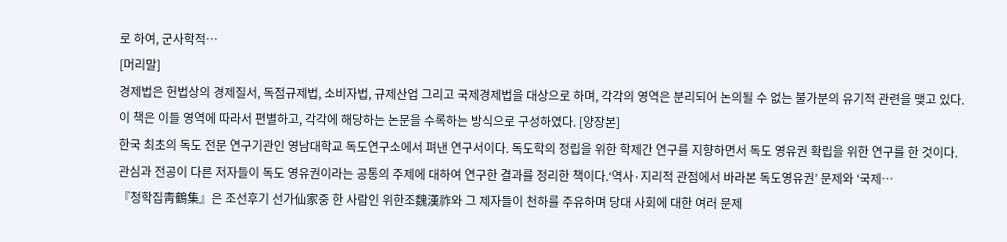로 하여, 군사학적…
[머리말]
경제법은 헌법상의 경제질서, 독점규제법, 소비자법, 규제산업 그리고 국제경제법을 대상으로 하며, 각각의 영역은 분리되어 논의될 수 없는 불가분의 유기적 관련을 맺고 있다. 이 책은 이들 영역에 따라서 편별하고, 각각에 해당하는 논문을 수록하는 방식으로 구성하였다. [양장본]
한국 최초의 독도 전문 연구기관인 영남대학교 독도연구소에서 펴낸 연구서이다. 독도학의 정립을 위한 학제간 연구를 지향하면서 독도 영유권 확립을 위한 연구를 한 것이다. 관심과 전공이 다른 저자들이 독도 영유권이라는 공통의 주제에 대하여 연구한 결과를 정리한 책이다.‘역사·지리적 관점에서 바라본 독도영유권’ 문제와 ‘국제…
『청학집靑鶴集』은 조선후기 선가仙家중 한 사람인 위한조魏漢祚와 그 제자들이 천하를 주유하며 당대 사회에 대한 여러 문제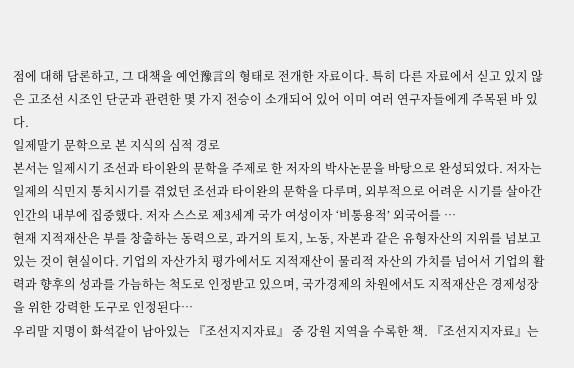점에 대해 담론하고, 그 대책을 예언豫言의 형태로 전개한 자료이다. 특히 다른 자료에서 싣고 있지 않은 고조선 시조인 단군과 관련한 몇 가지 전승이 소개되어 있어 이미 여러 연구자들에게 주목된 바 있다.
일제말기 문학으로 본 지식의 심적 경로
본서는 일제시기 조선과 타이완의 문학을 주제로 한 저자의 박사논문을 바탕으로 완성되었다. 저자는 일제의 식민지 통치시기를 겪었던 조선과 타이완의 문학을 다루며, 외부적으로 어려운 시기를 살아간 인간의 내부에 집중했다. 저자 스스로 제3세계 국가 여성이자 ‘비통용적’ 외국어를 …
현재 지적재산은 부를 창출하는 동력으로, 과거의 토지, 노동, 자본과 같은 유형자산의 지위를 넘보고 있는 것이 현실이다. 기업의 자산가치 평가에서도 지적재산이 물리적 자산의 가치를 넘어서 기업의 활력과 향후의 성과를 가늠하는 척도로 인정받고 있으며, 국가경제의 차원에서도 지적재산은 경제성장을 위한 강력한 도구로 인정된다…
우리말 지명이 화석같이 남아있는 『조선지지자료』 중 강원 지역을 수록한 책. 『조선지지자료』는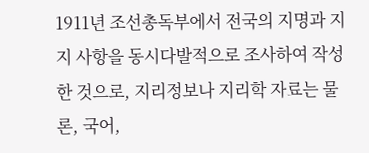1911년 조선총독부에서 전국의 지명과 지지 사항을 동시다발적으로 조사하여 작성한 것으로, 지리정보나 지리학 자료는 물론, 국어,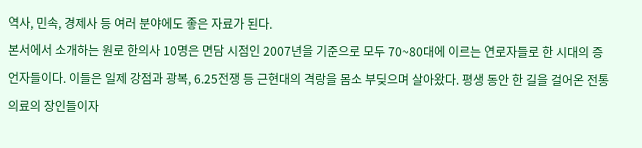역사, 민속, 경제사 등 여러 분야에도 좋은 자료가 된다.
본서에서 소개하는 원로 한의사 10명은 면담 시점인 2007년을 기준으로 모두 70~80대에 이르는 연로자들로 한 시대의 증언자들이다. 이들은 일제 강점과 광복, 6.25전쟁 등 근현대의 격랑을 몸소 부딪으며 살아왔다. 평생 동안 한 길을 걸어온 전통의료의 장인들이자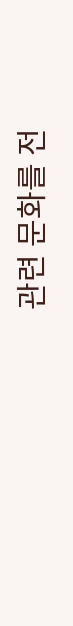관련 문화를 전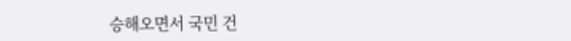승해오면서 국민 건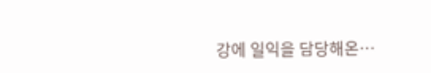강에 일익을 담당해온…